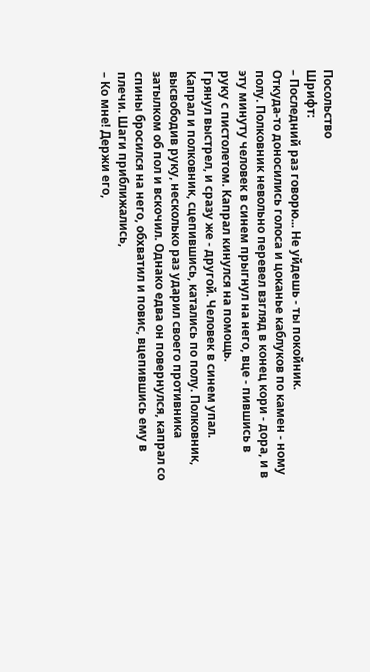Посольство
Шрифт:
– Последний раз говорю... Не уйдешь - ты покойник.
Откуда-то доносились голоса и цоканье каблуков по камен - ному полу. Полковник невольно перевел взгляд в конец кори - дора, и в эту минуту человек в синем прыгнул на него, вце - пившись в руку с пистолетом. Капрал кинулся на помощь.
Грянул выстрел, и сразу же - другой. Человек в синем упал. Капрал и полковник, сцепившись, катались по полу. Полковник, высвободив руку, несколько раз ударил своего противника затылком об пол и вскочил. Однако едва он повернулся, капрал со спины бросился на него, обхватил и повис, вцепившись ему в плечи. Шаги приближались,
– Ко мне! Держи его,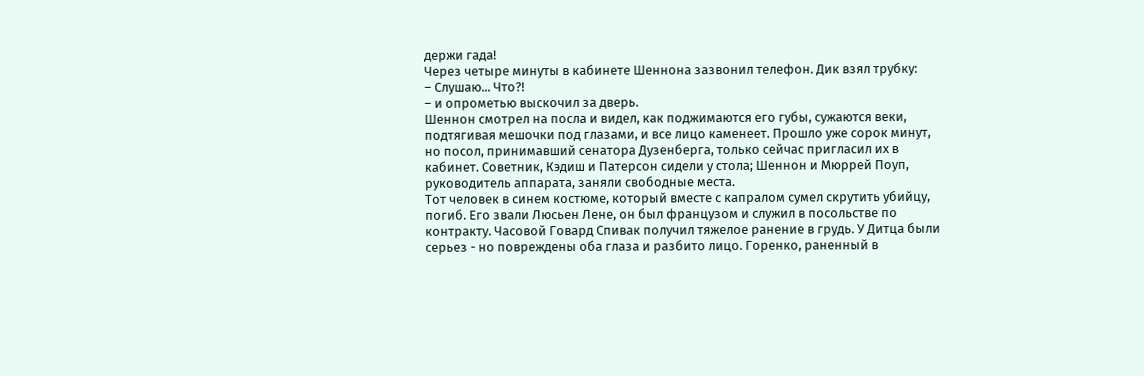держи гада!
Через четыре минуты в кабинете Шеннона зазвонил телефон. Дик взял трубку:
– Слушаю... Что?!
– и опрометью выскочил за дверь.
Шеннон смотрел на посла и видел, как поджимаются его губы, сужаются веки, подтягивая мешочки под глазами, и все лицо каменеет. Прошло уже сорок минут, но посол, принимавший сенатора Дузенберга, только сейчас пригласил их в кабинет. Советник, Кэдиш и Патерсон сидели у стола; Шеннон и Мюррей Поуп, руководитель аппарата, заняли свободные места.
Тот человек в синем костюме, который вместе с капралом сумел скрутить убийцу, погиб. Его звали Люсьен Лене, он был французом и служил в посольстве по контракту. Часовой Говард Спивак получил тяжелое ранение в грудь. У Дитца были серьез - но повреждены оба глаза и разбито лицо. Горенко, раненный в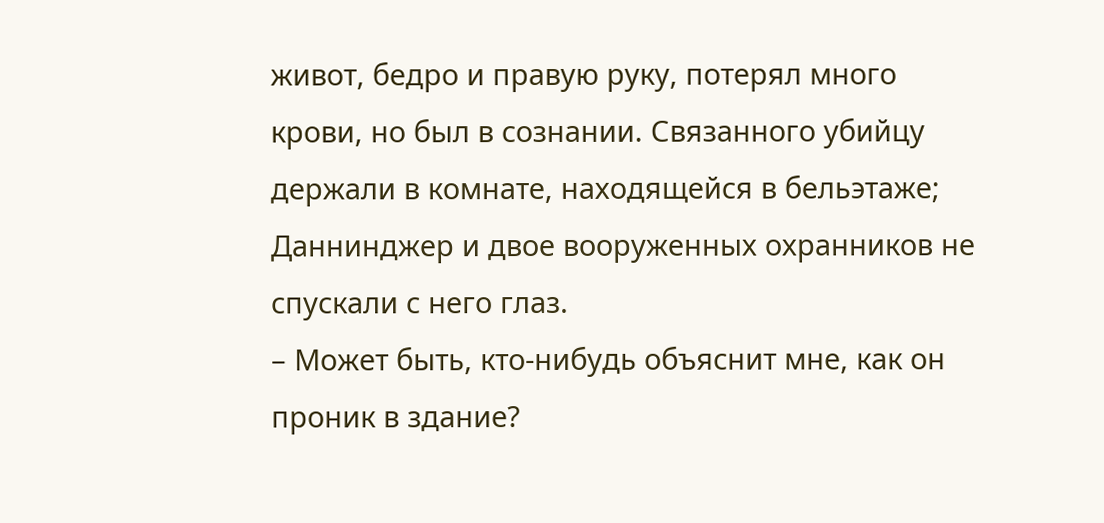живот, бедро и правую руку, потерял много крови, но был в сознании. Связанного убийцу держали в комнате, находящейся в бельэтаже; Даннинджер и двое вооруженных охранников не спускали с него глаз.
– Может быть, кто-нибудь объяснит мне, как он проник в здание?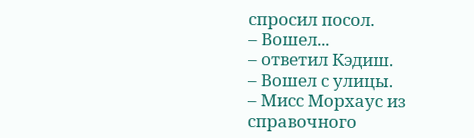спросил посол.
– Вошел...
– ответил Кэдиш.
– Вошел с улицы.
– Мисс Морхаус из справочного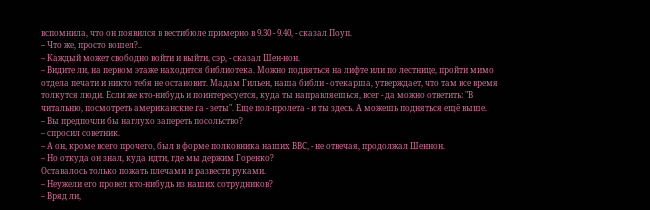вспомнила, что он появился в вестибюле примерно в 9.30 - 9.40, - сказал Поуп.
– Что же, просто вошел?..
– Каждый может свободно войти и выйти, сэр, - сказал Шен-нон.
– Видите ли, на первом этаже находится библиотека. Можно подняться на лифте или по лестнице, пройти мимо отдела печати и никто тебя не остановит. Мадам Гильен, наша библи - отекарша, утверждает, что там все время толкутся люди. Если же кто-нибудь и поинтересуется, куда ты направляешься, всег - да можно ответить: "В читальню, посмотреть американские га - зеты". Еще пол-пролета - и ты здесь. А можешь подняться ещё выше.
– Вы предпочли бы наглухо запереть посольство?
– спросил советник.
– А он, кроме всего прочего, был в форме полковника наших ВВС, - не отвечая, продолжал Шеннон.
– Но откуда он знал, куда идти, где мы держим Горенко?
Оставалось только пожать плечами и развести руками.
– Неужели его провел кто-нибудь из наших сотрудников?
– Вряд ли,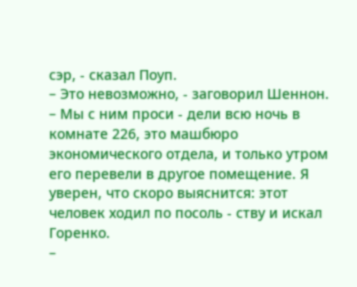сэр, - сказал Поуп.
– Это невозможно, - заговорил Шеннон.
– Мы с ним проси - дели всю ночь в комнате 226, это машбюро экономического отдела, и только утром его перевели в другое помещение. Я уверен, что скоро выяснится: этот человек ходил по посоль - ству и искал Горенко.
–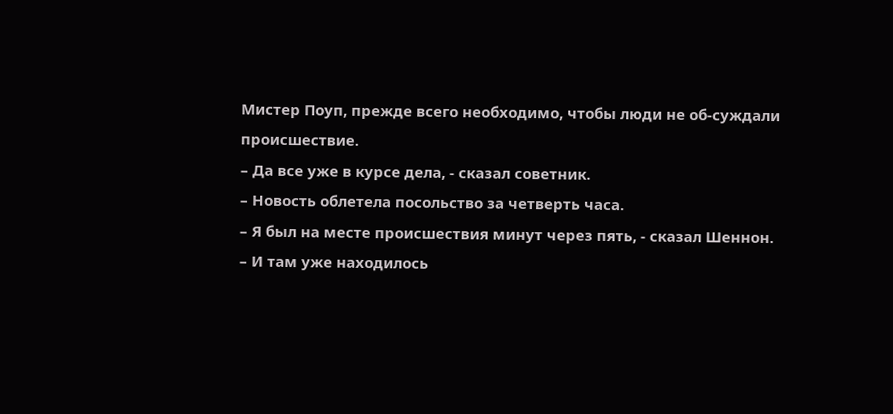Мистер Поуп, прежде всего необходимо, чтобы люди не об-суждали происшествие.
– Да все уже в курсе дела, - сказал советник.
– Новость облетела посольство за четверть часа.
– Я был на месте происшествия минут через пять, - сказал Шеннон.
– И там уже находилось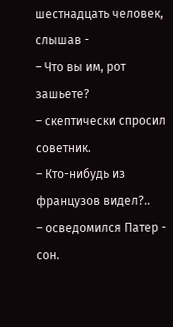шестнадцать человек, слышав -
– Что вы им, рот зашьете?
– скептически спросил советник.
– Кто-нибудь из французов видел?..
– осведомился Патер - сон.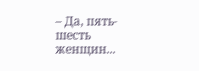– Да, пять-шесть женщин...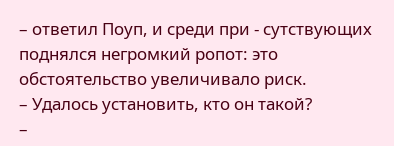– ответил Поуп, и среди при - сутствующих поднялся негромкий ропот: это обстоятельство увеличивало риск.
– Удалось установить, кто он такой?
–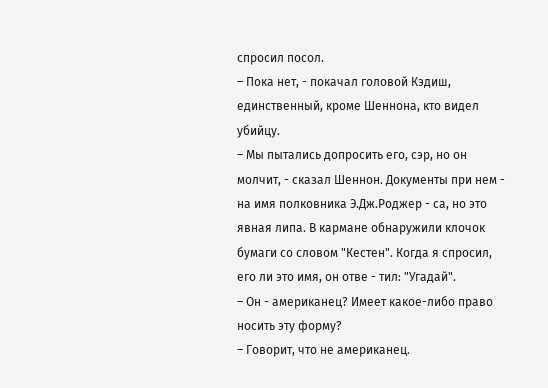спросил посол.
– Пока нет, - покачал головой Кэдиш, единственный, кроме Шеннона, кто видел убийцу.
– Мы пытались допросить его, сэр, но он молчит, - сказал Шеннон. Документы при нем - на имя полковника Э.Дж.Роджер - са, но это явная липа. В кармане обнаружили клочок бумаги со словом "Кестен". Когда я спросил, его ли это имя, он отве - тил: "Угадай".
– Он - американец? Имеет какое-либо право носить эту форму?
– Говорит, что не американец.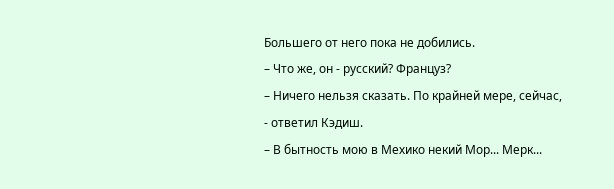Большего от него пока не добились.
– Что же, он - русский? Француз?
– Ничего нельзя сказать. По крайней мере, сейчас, - ответил Кэдиш.
– В бытность мою в Мехико некий Мор... Мерк...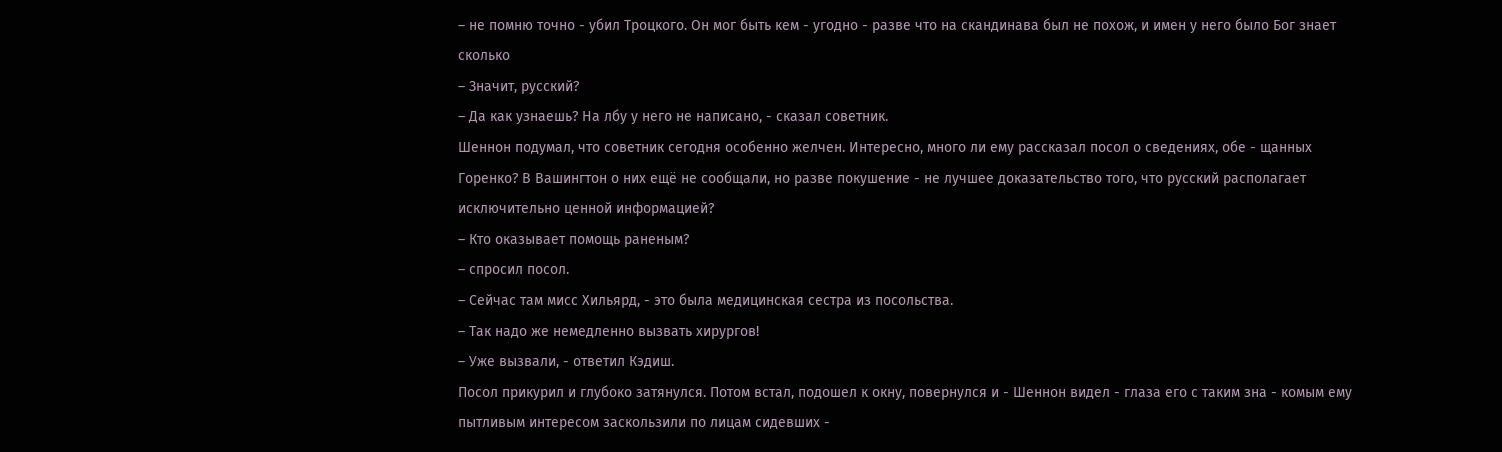– не помню точно - убил Троцкого. Он мог быть кем - угодно - разве что на скандинава был не похож, и имен у него было Бог знает сколько
– Значит, русский?
– Да как узнаешь? На лбу у него не написано, - сказал советник.
Шеннон подумал, что советник сегодня особенно желчен. Интересно, много ли ему рассказал посол о сведениях, обе - щанных Горенко? В Вашингтон о них ещё не сообщали, но разве покушение - не лучшее доказательство того, что русский располагает исключительно ценной информацией?
– Кто оказывает помощь раненым?
– спросил посол.
– Сейчас там мисс Хильярд, - это была медицинская сестра из посольства.
– Так надо же немедленно вызвать хирургов!
– Уже вызвали, - ответил Кэдиш.
Посол прикурил и глубоко затянулся. Потом встал, подошел к окну, повернулся и - Шеннон видел - глаза его с таким зна - комым ему пытливым интересом заскользили по лицам сидевших -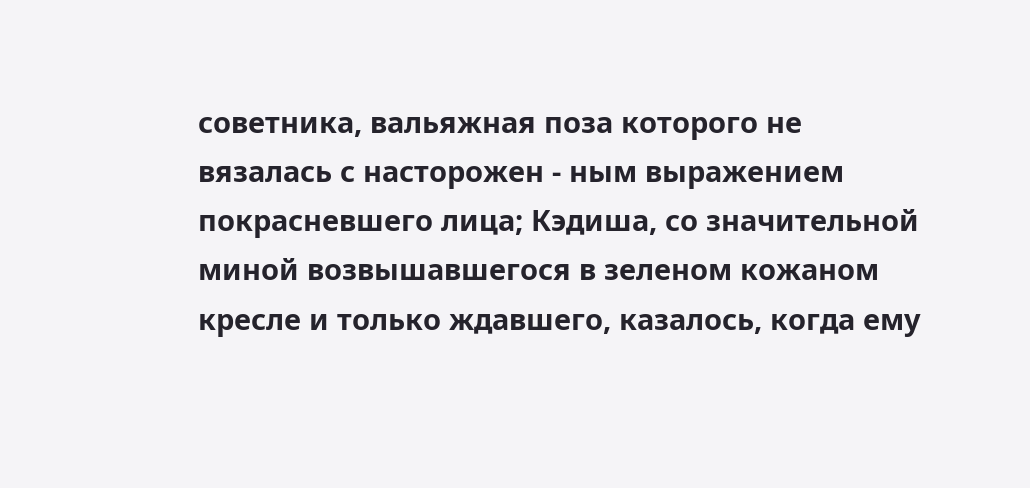советника, вальяжная поза которого не вязалась с насторожен - ным выражением покрасневшего лица; Кэдиша, со значительной миной возвышавшегося в зеленом кожаном кресле и только ждавшего, казалось, когда ему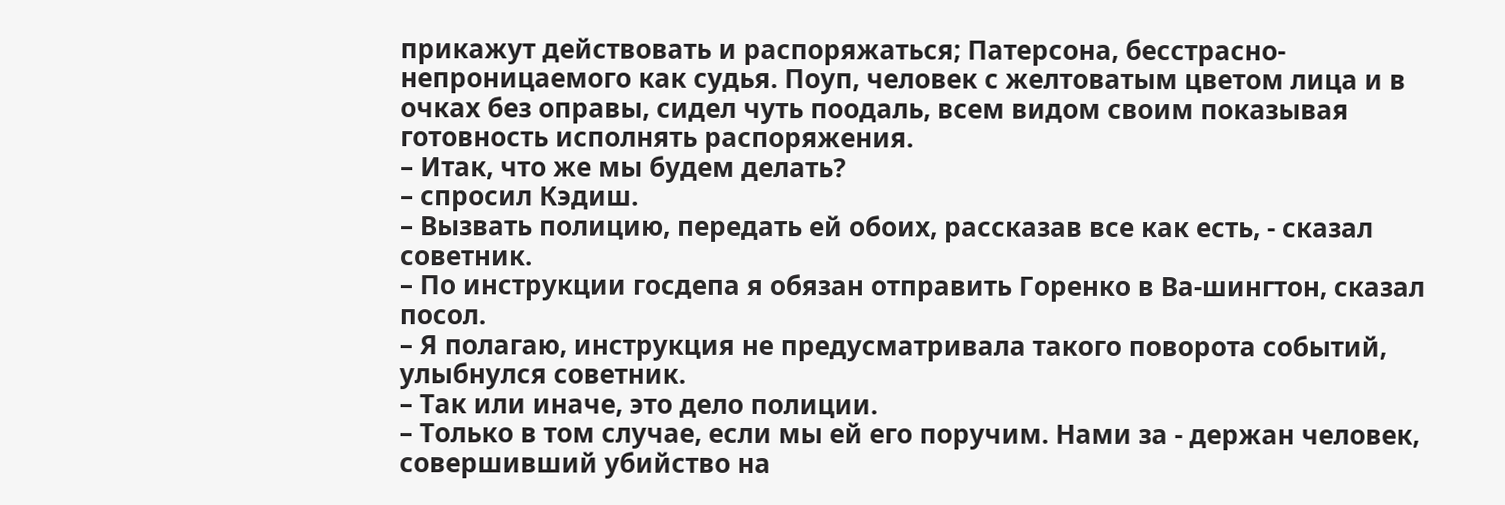прикажут действовать и распоряжаться; Патерсона, бесстрасно-непроницаемого как судья. Поуп, человек с желтоватым цветом лица и в очках без оправы, сидел чуть поодаль, всем видом своим показывая готовность исполнять распоряжения.
– Итак, что же мы будем делать?
– спросил Кэдиш.
– Вызвать полицию, передать ей обоих, рассказав все как есть, - сказал советник.
– По инструкции госдепа я обязан отправить Горенко в Ва-шингтон, сказал посол.
– Я полагаю, инструкция не предусматривала такого поворота событий, улыбнулся советник.
– Так или иначе, это дело полиции.
– Только в том случае, если мы ей его поручим. Нами за - держан человек, совершивший убийство на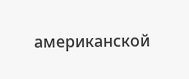американской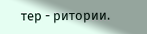тер - ритории.